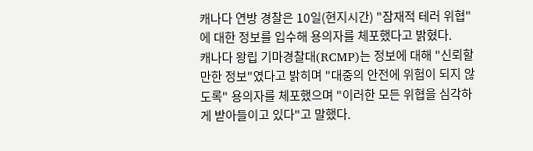캐나다 연방 경찰은 10일(현지시간) "잠재적 테러 위협"에 대한 정보를 입수해 용의자를 체포했다고 밝혔다.
캐나다 왕립 기마경찰대(RCMP)는 정보에 대해 "신뢰할만한 정보"였다고 밝히며 "대중의 안전에 위험이 되지 않도록" 용의자를 체포했으며 "이러한 모든 위협을 심각하게 받아들이고 있다"고 말했다.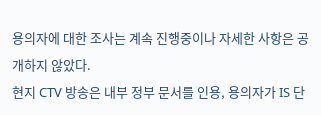용의자에 대한 조사는 계속 진행중이나 자세한 사항은 공개하지 않았다.
현지 CTV 방송은 내부 정부 문서를 인용, 용의자가 IS 단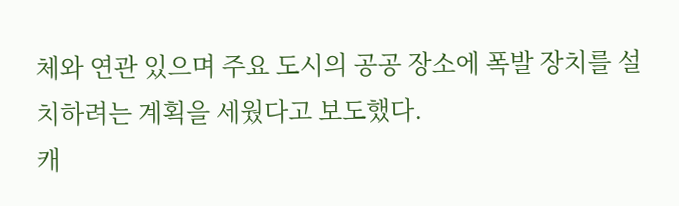체와 연관 있으며 주요 도시의 공공 장소에 폭발 장치를 설치하려는 계획을 세웠다고 보도했다.
캐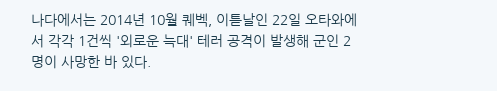나다에서는 2014년 10월 퀘벡, 이튿날인 22일 오타와에서 각각 1건씩 '외로운 늑대' 테러 공격이 발생해 군인 2명이 사망한 바 있다.